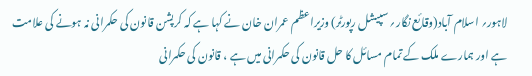لاہور؍ اسلام آباد(وقائع نگار؍ سپیشل رپورٹر) وزیراعظم عمران خان نے کہا ہے کہ کرپشن قانون کی حکمرانی نہ ہونے کی علامت ہے اور ہمارے ملک کے تمام مسائل کا حل قانون کی حکمرانی میں ہے ، قانون کی حکمرانی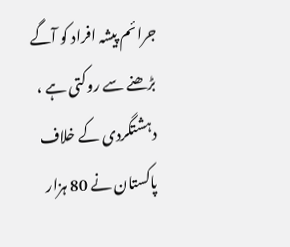جرائم پیشہ افراد کو آگے بڑھنے سے روکتی ہے ، دہشتگردی کے خلاف پاکستان نے 80 ہزار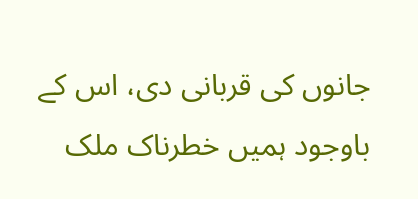جانوں کی قربانی دی، اس کے باوجود ہمیں خطرناک ملک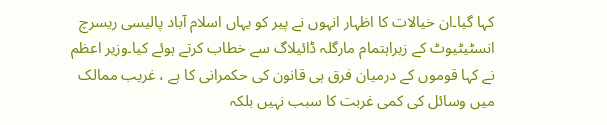کہا گیا۔ان خیالات کا اظہار انہوں نے پیر کو یہاں اسلام آباد پالیسی ریسرچ انسٹیٹیوٹ کے زیراہتمام مارگلہ ڈائیلاگ سے خطاب کرتے ہوئے کیا۔وزیر اعظم نے کہا قوموں کے درمیان فرق ہی قانون کی حکمرانی کا ہے ، غریب ممالک میں وسائل کی کمی غربت کا سبب نہیں بلکہ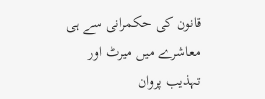قانون کی حکمرانی سے ہی معاشرے میں میرٹ اور تہذیب پروان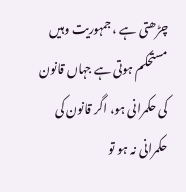چڑھتی ہے ، جمہوریت وہیں مستحکم ہوتی ہے جہاں قانون کی حکمرانی ہو، اگر قانون کی حکمرانی نہ ہو تو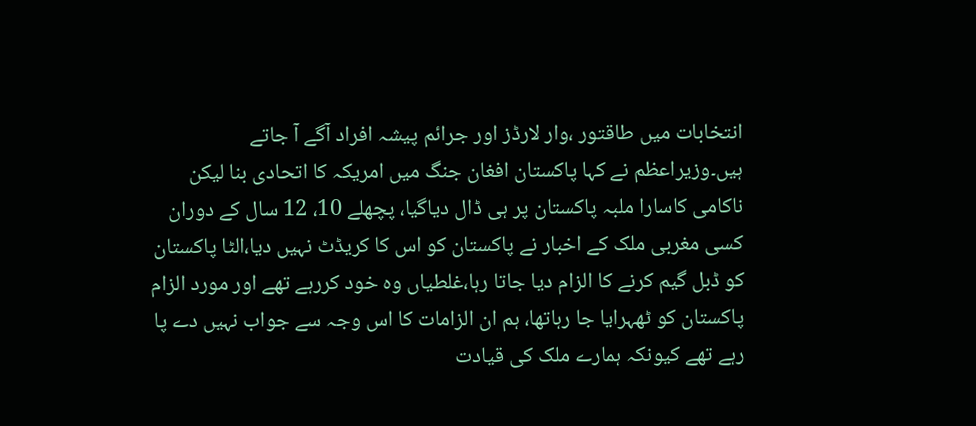انتخابات میں طاقتور ،وار لارڈز اور جرائم پیشہ افراد آگے آ جاتے ہیں۔وزیراعظم نے کہا پاکستان افغان جنگ میں امریکہ کا اتحادی بنا لیکن ناکامی کاسارا ملبہ پاکستان پر ہی ڈال دیاگیا، پچھلے 10، 12 سال کے دوران کسی مغربی ملک کے اخبار نے پاکستان کو اس کا کریڈٹ نہیں دیا،الٹا پاکستان کو ڈبل گیم کرنے کا الزام دیا جاتا رہا،غلطیاں وہ خود کررہے تھے اور مورد الزام پاکستان کو ٹھہرایا جا رہاتھا، ہم ان الزامات کا اس وجہ سے جواب نہیں دے پا رہے تھے کیونکہ ہمارے ملک کی قیادت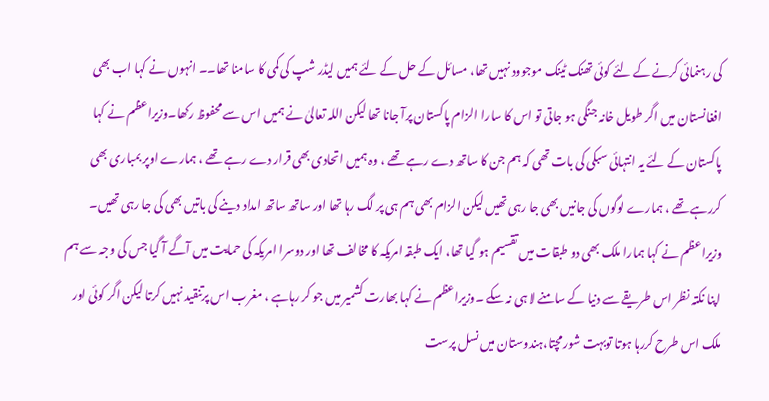کی رہنمائی کرنے کے لئے کوئی تھنک ٹینک موجوود نہیں تھا، مسائل کے حل کے لئے ہمیں لیڈر شپ کی کمی کا سامنا تھا۔۔ انہوں نے کہا اب بھی افغانستان میں اگر طویل خانہ جنگی ہو جاتی تو اس کا سارا الزام پاکستان پرآ جانا تھا لیکن اللہ تعالیٰ نے ہمیں اس سے محفوظ رکھا۔وزیراعظم نے کہا پاکستان کے لئے یہ انتہائی سبکی کی بات تھی کہ ہم جن کا ساتھ دے رہے تھے ، وہ ہمیں اتحادی بھی قرار دے رہے تھے ، ہمارے اوپر بمباری بھی کررہے تھے ، ہمارے لوگوں کی جانیں بھی جا رہی تھیں لیکن الزام بھی ہم ہی پر لگ رہا تھا اور ساتھ ساتھ امداد دینے کی باتیں بھی کی جا رہی تھیں۔ وزیراعظم نے کہا ہمارا ملک بھی دو طبقات میں تقسیم ہو گیا تھا، ایک طبقہ امریکہ کا مخالف تھا اور دوسرا امریکہ کی حمایت میں آگے آ گیا جس کی وجہ سے ہم اپنا نکتہ نظر اس طریقے سے دنیا کے سامنے لا ہی نہ سکے ۔وزیراعظم نے کہا بھارت کشمیر میں جو کر رہاہے ، مغرب اس پرتنقید نہیں کرتا لیکن اگر کوئی اور ملک اس طرح کررہا ہوتا توبہت شور مچتا،ہندوستان میں نسل پرست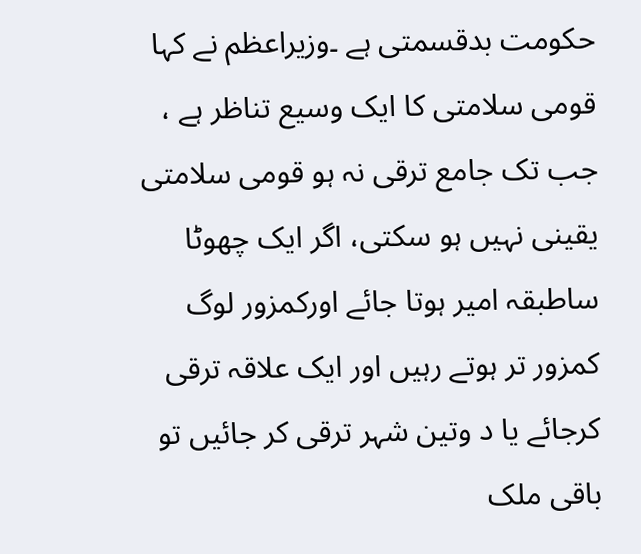حکومت بدقسمتی ہے ۔وزیراعظم نے کہا قومی سلامتی کا ایک وسیع تناظر ہے ، جب تک جامع ترقی نہ ہو قومی سلامتی یقینی نہیں ہو سکتی، اگر ایک چھوٹا ساطبقہ امیر ہوتا جائے اورکمزور لوگ کمزور تر ہوتے رہیں اور ایک علاقہ ترقی کرجائے یا د وتین شہر ترقی کر جائیں تو باقی ملک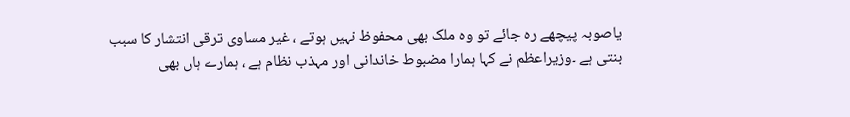یاصوبہ پیچھے رہ جائے تو وہ ملک بھی محفوظ نہیں ہوتے ، غیر مساوی ترقی انتشار کا سبب بنتی ہے ۔وزیراعظم نے کہا ہمارا مضبوط خاندانی اور مہذب نظام ہے ، ہمارے ہاں بھی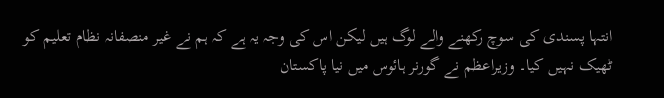انتہا پسندی کی سوچ رکھنے والے لوگ ہیں لیکن اس کی وجہ یہ ہے کہ ہم نے غیر منصفانہ نظام تعلیم کو ٹھیک نہیں کیا۔ وزیراعظم نے گورنر ہائوس میں نیا پاکستان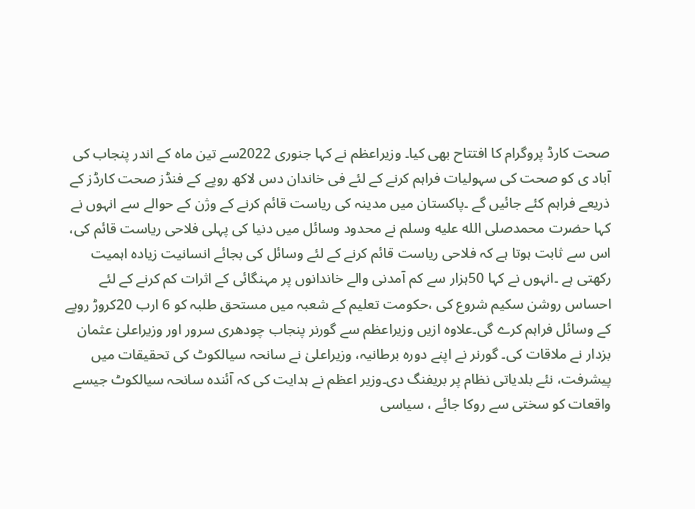صحت کارڈ پروگرام کا افتتاح بھی کیا۔ وزیراعظم نے کہا جنوری 2022سے تین ماہ کے اندر پنجاب کی آباد ی کو صحت کی سہولیات فراہم کرنے کے لئے فی خاندان دس لاکھ روپے کے فنڈز صحت کارڈز کے ذریعے فراہم کئے جائیں گے ۔پاکستان میں مدینہ کی ریاست قائم کرنے کے وژن کے حوالے سے انہوں نے کہا حضرت محمدصلى الله عليه وسلم نے محدود وسائل میں دنیا کی پہلی فلاحی ریاست قائم کی، اس سے ثابت ہوتا ہے کہ فلاحی ریاست قائم کرنے کے لئے وسائل کی بجائے انسانیت زیادہ اہمیت رکھتی ہے ۔انہوں نے کہا 50ہزار سے کم آمدنی والے خاندانوں پر مہنگائی کے اثرات کم کرنے کے لئے احساس روشن سکیم شروع کی ،حکومت تعلیم کے شعبہ میں مستحق طلبہ کو 6 ارب 20کروڑ روپے کے وسائل فراہم کرے گی۔علاوہ ازیں وزیراعظم سے گورنر پنجاب چودھری سرور اور وزیراعلیٰ عثمان بزدار نے ملاقات کی۔ گورنر نے اپنے دورہ برطانیہ، وزیراعلیٰ نے سانحہ سیالکوٹ کی تحقیقات میں پیشرفت، نئے بلدیاتی نظام پر بریفنگ دی۔وزیر اعظم نے ہدایت کی کہ آئندہ سانحہ سیالکوٹ جیسے واقعات کو سختی سے روکا جائے ، سیاسی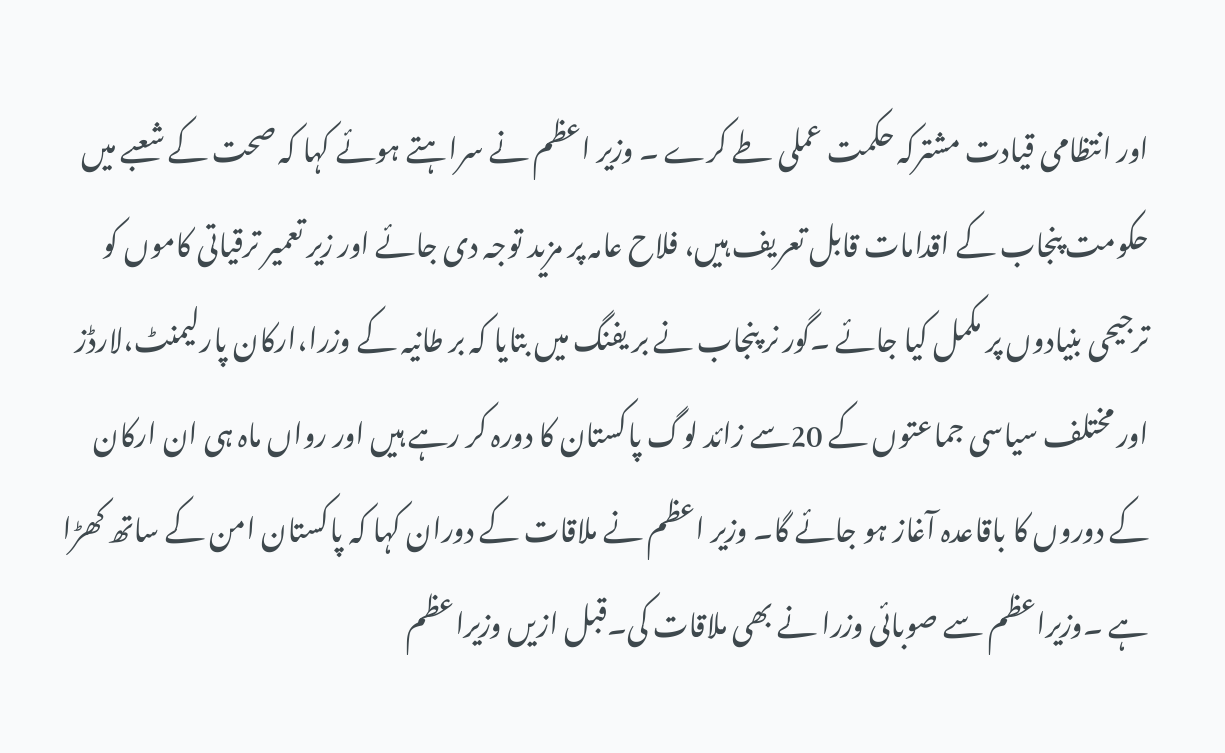اور انتظامی قیادت مشترکہ حکمت عملی طے کرے ۔ وزیر اعظم نے سراہتے ہوئے کہا کہ صحت کے شعبے میں حکومت پنجاب کے اقدامات قابل تعریف ہیں، فلاح عامہ پر مزید توجہ دی جائے اور زیر تعمیر ترقیاتی کاموں کو ترجیحی بنیادوں پر مکمل کیا جائے ۔گور نر پنجاب نے بر یفنگ میں بتایا کہ بر طانیہ کے وزرا،ارکان پارلیمنٹ،لارڈز اور مختلف سیاسی جماعتوں کے 20سے زائد لوگ پاکستان کا دورہ کر رہے ہیں اور رواں ماہ ہی ان ارکان کے دوروں کا باقاعدہ آغاز ہو جائے گا۔ وزیر اعظم نے ملاقات کے دوران کہا کہ پاکستان امن کے ساتھ کھڑا ہے ۔وزیراعظم سے صوبائی وزرا نے بھی ملاقات کی۔قبل ازیں وزیراعظم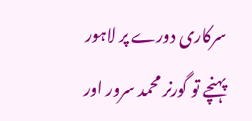سرکاری دورے پر لاہور پہنچے تو گورنر محمد سرور اور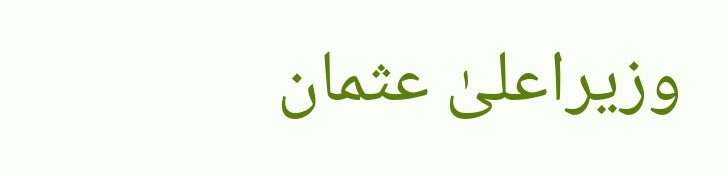وزیراعلیٰ عثمان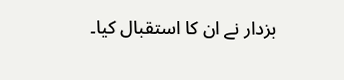بزدار نے ان کا استقبال کیا۔